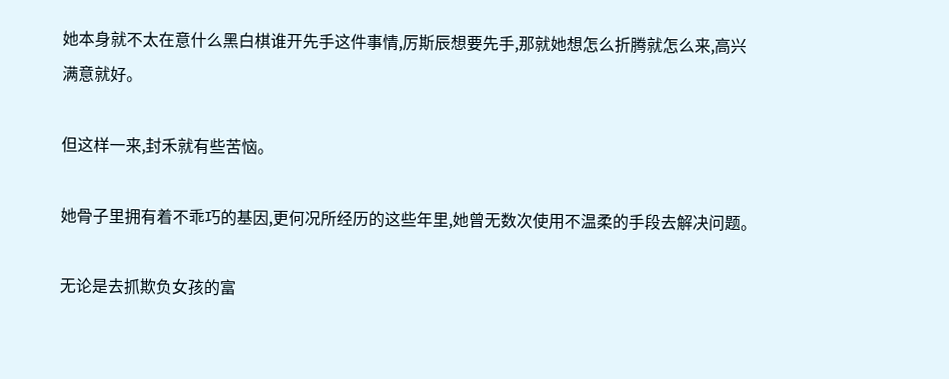她本身就不太在意什么黑白棋谁开先手这件事情,厉斯辰想要先手,那就她想怎么折腾就怎么来,高兴满意就好。

但这样一来,封禾就有些苦恼。

她骨子里拥有着不乖巧的基因,更何况所经历的这些年里,她曾无数次使用不温柔的手段去解决问题。

无论是去抓欺负女孩的富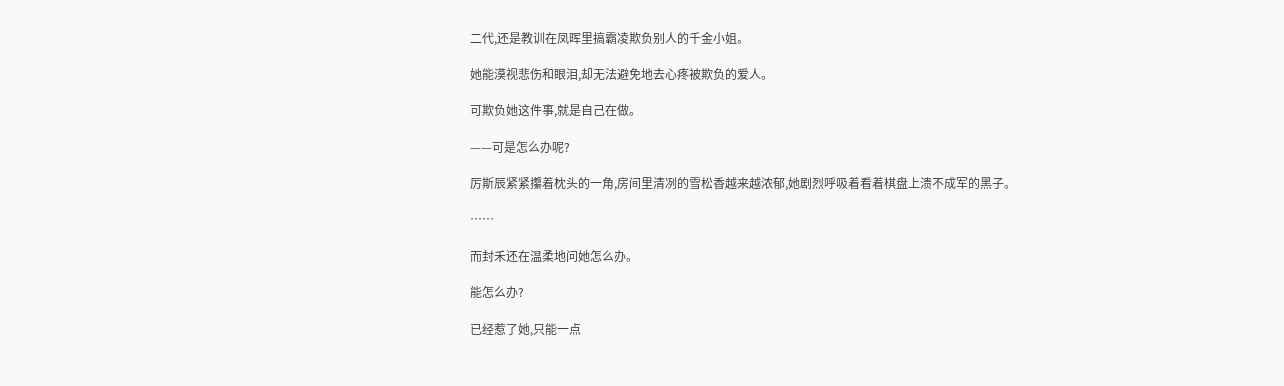二代,还是教训在凤晖里搞霸凌欺负别人的千金小姐。

她能漠视悲伤和眼泪,却无法避免地去心疼被欺负的爱人。

可欺负她这件事,就是自己在做。

——可是怎么办呢?

厉斯辰紧紧攥着枕头的一角,房间里清冽的雪松香越来越浓郁,她剧烈呼吸着看着棋盘上溃不成军的黑子。

……

而封禾还在温柔地问她怎么办。

能怎么办?

已经惹了她,只能一点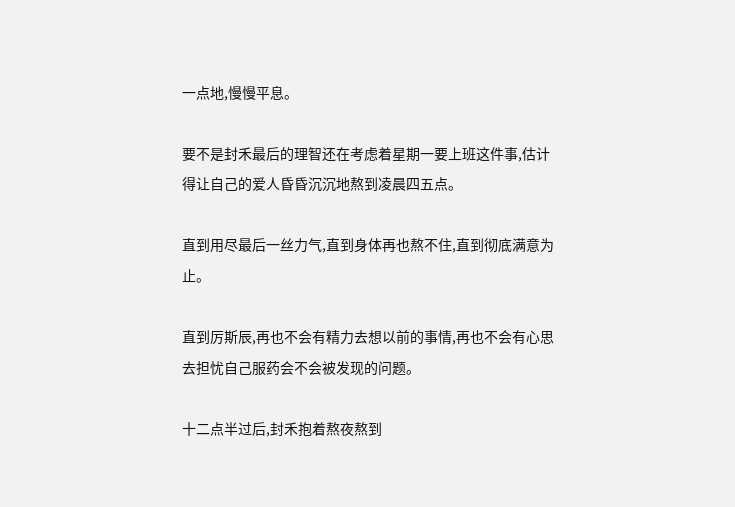一点地,慢慢平息。

要不是封禾最后的理智还在考虑着星期一要上班这件事,估计得让自己的爱人昏昏沉沉地熬到凌晨四五点。

直到用尽最后一丝力气,直到身体再也熬不住,直到彻底满意为止。

直到厉斯辰,再也不会有精力去想以前的事情,再也不会有心思去担忧自己服药会不会被发现的问题。

十二点半过后,封禾抱着熬夜熬到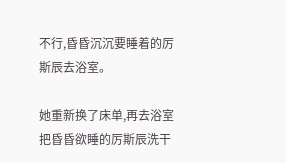不行,昏昏沉沉要睡着的厉斯辰去浴室。

她重新换了床单,再去浴室把昏昏欲睡的厉斯辰洗干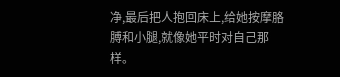净,最后把人抱回床上,给她按摩胳膊和小腿,就像她平时对自己那样。